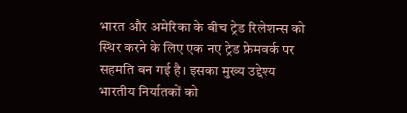भारत और अमेरिका के बीच ट्रेड रिलेशन्स को स्थिर करने के लिए एक नए ट्रेड फ्रेमवर्क पर सहमति बन गई है। इसका मुख्य उद्देश्य भारतीय निर्यातकों को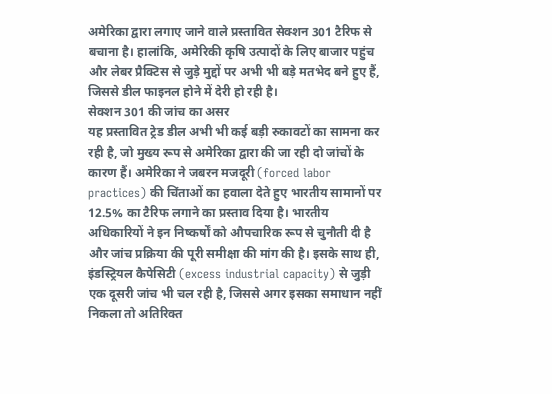अमेरिका द्वारा लगाए जाने वाले प्रस्तावित सेक्शन 301 टैरिफ से बचाना है। हालांकि, अमेरिकी कृषि उत्पादों के लिए बाजार पहुंच और लेबर प्रैक्टिस से जुड़े मुद्दों पर अभी भी बड़े मतभेद बने हुए हैं, जिससे डील फाइनल होने में देरी हो रही है।
सेक्शन 301 की जांच का असर
यह प्रस्तावित ट्रेड डील अभी भी कई बड़ी रुकावटों का सामना कर रही है, जो मुख्य रूप से अमेरिका द्वारा की जा रही दो जांचों के कारण हैं। अमेरिका ने जबरन मजदूरी (forced labor practices) की चिंताओं का हवाला देते हुए भारतीय सामानों पर 12.5% का टैरिफ लगाने का प्रस्ताव दिया है। भारतीय अधिकारियों ने इन निष्कर्षों को औपचारिक रूप से चुनौती दी है और जांच प्रक्रिया की पूरी समीक्षा की मांग की है। इसके साथ ही, इंडस्ट्रियल कैपेसिटी (excess industrial capacity) से जुड़ी एक दूसरी जांच भी चल रही है, जिससे अगर इसका समाधान नहीं निकला तो अतिरिक्त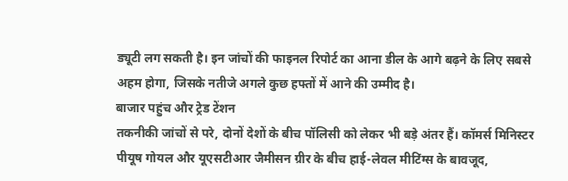ड्यूटी लग सकती है। इन जांचों की फाइनल रिपोर्ट का आना डील के आगे बढ़ने के लिए सबसे अहम होगा, जिसके नतीजे अगले कुछ हफ्तों में आने की उम्मीद है।
बाजार पहुंच और ट्रेड टेंशन
तकनीकी जांचों से परे, दोनों देशों के बीच पॉलिसी को लेकर भी बड़े अंतर हैं। कॉमर्स मिनिस्टर पीयूष गोयल और यूएसटीआर जैमीसन ग्रीर के बीच हाई-लेवल मीटिंग्स के बावजूद,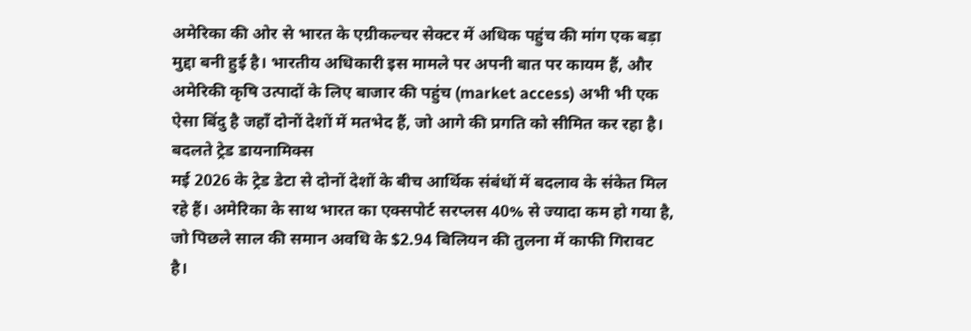अमेरिका की ओर से भारत के एग्रीकल्चर सेक्टर में अधिक पहुंच की मांग एक बड़ा मुद्दा बनी हुई है। भारतीय अधिकारी इस मामले पर अपनी बात पर कायम हैं, और अमेरिकी कृषि उत्पादों के लिए बाजार की पहुंच (market access) अभी भी एक ऐसा बिंदु है जहाँ दोनों देशों में मतभेद हैं, जो आगे की प्रगति को सीमित कर रहा है।
बदलते ट्रेड डायनामिक्स
मई 2026 के ट्रेड डेटा से दोनों देशों के बीच आर्थिक संबंधों में बदलाव के संकेत मिल रहे हैं। अमेरिका के साथ भारत का एक्सपोर्ट सरप्लस 40% से ज्यादा कम हो गया है, जो पिछले साल की समान अवधि के $2.94 बिलियन की तुलना में काफी गिरावट है।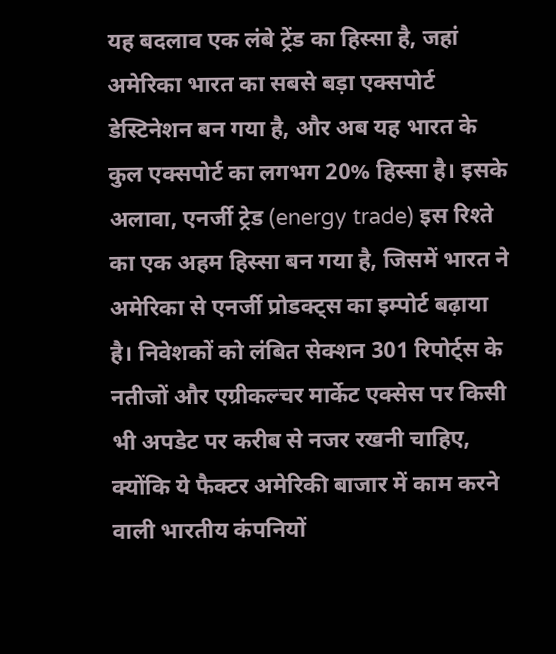यह बदलाव एक लंबे ट्रेंड का हिस्सा है, जहां अमेरिका भारत का सबसे बड़ा एक्सपोर्ट डेस्टिनेशन बन गया है, और अब यह भारत के कुल एक्सपोर्ट का लगभग 20% हिस्सा है। इसके अलावा, एनर्जी ट्रेड (energy trade) इस रिश्ते का एक अहम हिस्सा बन गया है, जिसमें भारत ने अमेरिका से एनर्जी प्रोडक्ट्स का इम्पोर्ट बढ़ाया है। निवेशकों को लंबित सेक्शन 301 रिपोर्ट्स के नतीजों और एग्रीकल्चर मार्केट एक्सेस पर किसी भी अपडेट पर करीब से नजर रखनी चाहिए, क्योंकि ये फैक्टर अमेरिकी बाजार में काम करने वाली भारतीय कंपनियों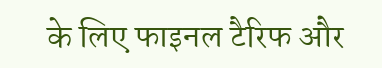के लिए फाइनल टैरिफ और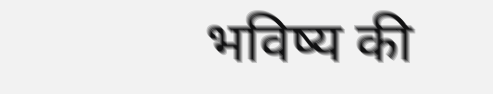भविष्य की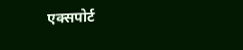एक्सपोर्ट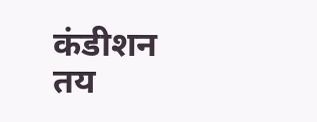कंडीशन तय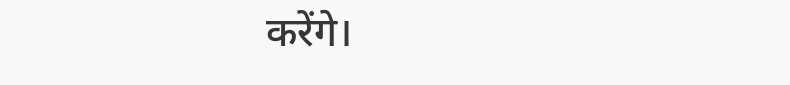करेंगे।